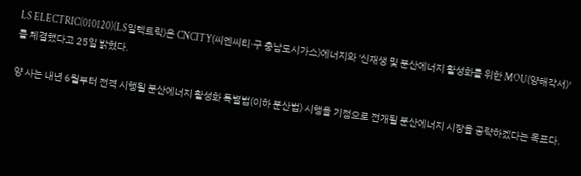LS ELECTRIC(010120)(LS일렉트릭)은 CNCITY(씨엔씨티·구 충남도시가스)에너지와 '신재생 및 분산에너지 활성화를 위한 MOU(양해각서)'를 체결했다고 25일 밝혔다.

양 사는 내년 6월부터 전격 시행될 분산에너지 활성화 특별법(이하 분산법) 시행을 기점으로 전개될 분산에너지 시장을 공략하겠다는 목표다.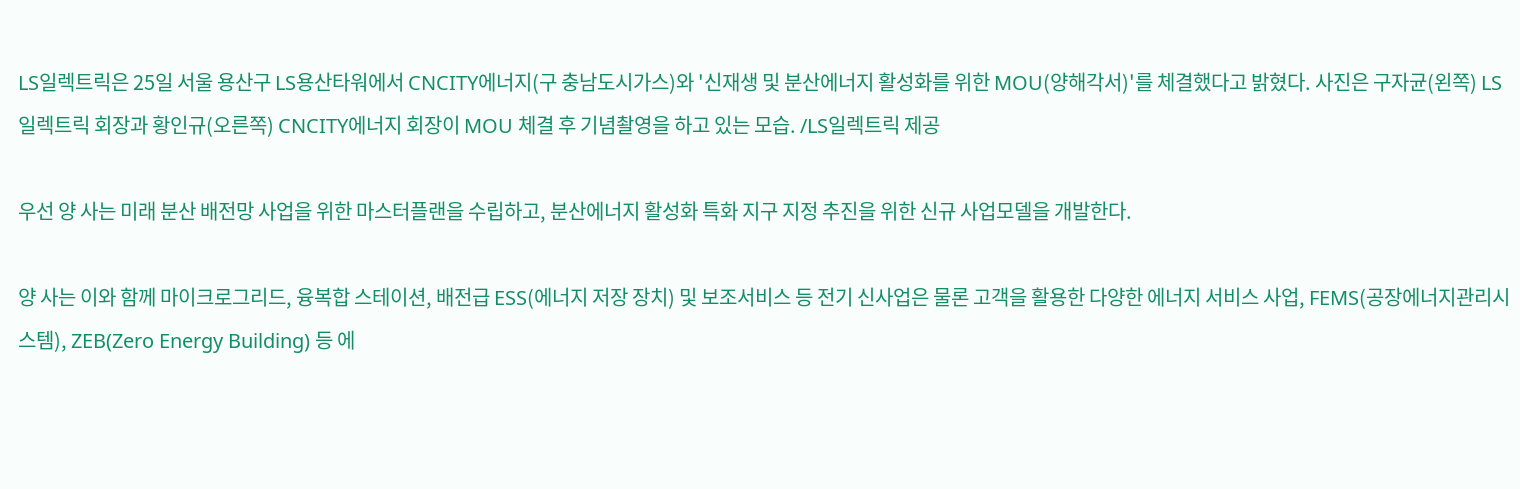LS일렉트릭은 25일 서울 용산구 LS용산타워에서 CNCITY에너지(구 충남도시가스)와 '신재생 및 분산에너지 활성화를 위한 MOU(양해각서)'를 체결했다고 밝혔다. 사진은 구자균(왼쪽) LS일렉트릭 회장과 황인규(오른쪽) CNCITY에너지 회장이 MOU 체결 후 기념촬영을 하고 있는 모습. /LS일렉트릭 제공

우선 양 사는 미래 분산 배전망 사업을 위한 마스터플랜을 수립하고, 분산에너지 활성화 특화 지구 지정 추진을 위한 신규 사업모델을 개발한다.

양 사는 이와 함께 마이크로그리드, 융복합 스테이션, 배전급 ESS(에너지 저장 장치) 및 보조서비스 등 전기 신사업은 물론 고객을 활용한 다양한 에너지 서비스 사업, FEMS(공장에너지관리시스템), ZEB(Zero Energy Building) 등 에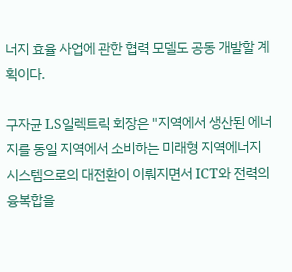너지 효율 사업에 관한 협력 모델도 공동 개발할 계획이다.

구자균 LS일렉트릭 회장은 "지역에서 생산된 에너지를 동일 지역에서 소비하는 미래형 지역에너지 시스템으로의 대전환이 이뤄지면서 ICT와 전력의 융복합을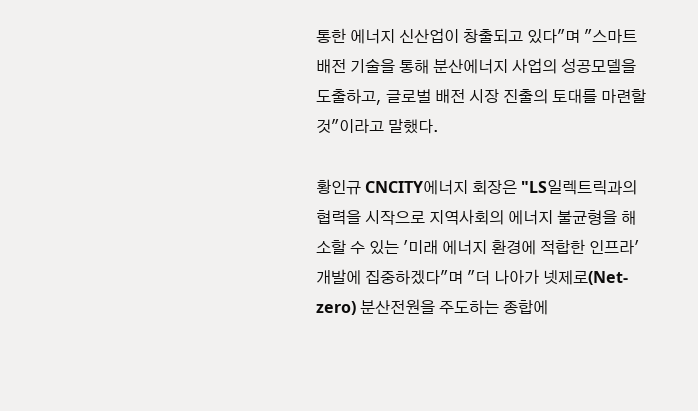통한 에너지 신산업이 창출되고 있다"며 "스마트 배전 기술을 통해 분산에너지 사업의 성공모델을 도출하고, 글로벌 배전 시장 진출의 토대를 마련할 것"이라고 말했다.

황인규 CNCITY에너지 회장은 "LS일렉트릭과의 협력을 시작으로 지역사회의 에너지 불균형을 해소할 수 있는 '미래 에너지 환경에 적합한 인프라' 개발에 집중하겠다"며 "더 나아가 넷제로(Net-zero) 분산전원을 주도하는 종합에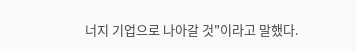너지 기업으로 나아갈 것"이라고 말했다.